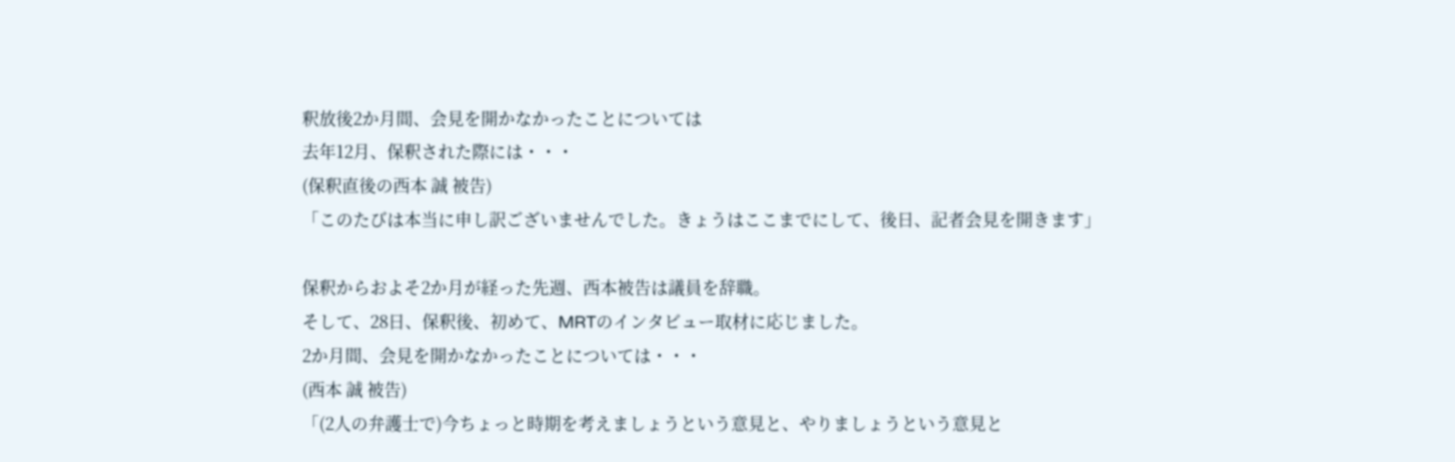釈放後2か月間、会見を開かなかったことについては
去年12月、保釈された際には・・・
(保釈直後の西本 誠 被告)
「このたびは本当に申し訳ございませんでした。きょうはここまでにして、後日、記者会見を開きます」

保釈からおよそ2か月が経った先週、西本被告は議員を辞職。
そして、28日、保釈後、初めて、MRTのインタビュー取材に応じました。
2か月間、会見を開かなかったことについては・・・
(西本 誠 被告)
「(2人の弁護士で)今ちょっと時期を考えましょうという意見と、やりましょうという意見と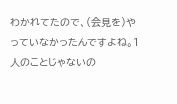わかれてたので、(会見を)やっていなかったんですよね。1人のことじゃないの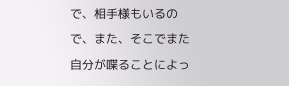で、相手様もいるので、また、そこでまた自分が喋ることによっ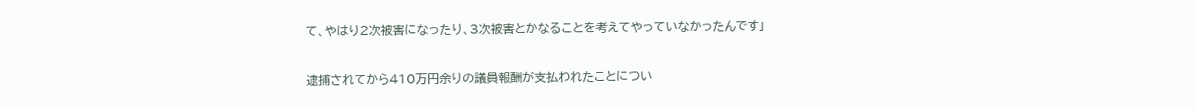て、やはり2次被害になったり、3次被害とかなることを考えてやっていなかったんです」

逮捕されてから410万円余りの議員報酬が支払われたことについ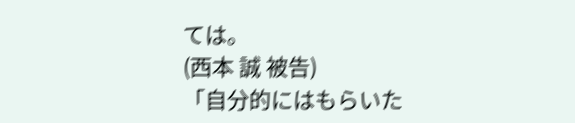ては。
(西本 誠 被告)
「自分的にはもらいた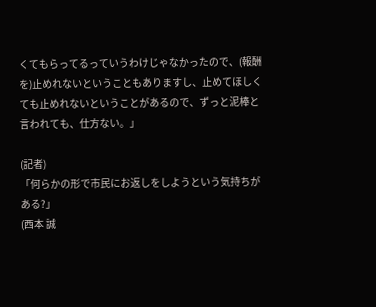くてもらってるっていうわけじゃなかったので、(報酬を)止めれないということもありますし、止めてほしくても止めれないということがあるので、ずっと泥棒と言われても、仕方ない。」

(記者)
「何らかの形で市民にお返しをしようという気持ちがある?」
(西本 誠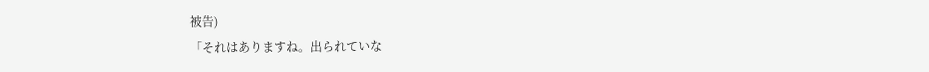被告)
「それはありますね。出られていな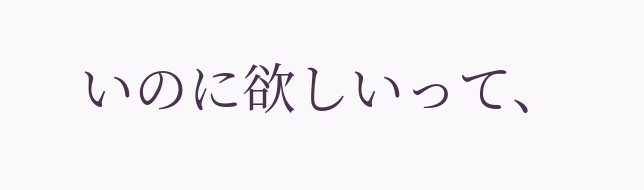いのに欲しいって、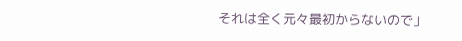それは全く元々最初からないので」